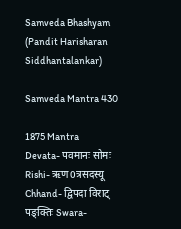Samveda Bhashyam (Pandit Harisharan Siddhantalankar)

Samveda Mantra 430

1875 Mantra
Devata- पवमानः सोमः Rishi- ऋण0त्रसदस्यू Chhand- द्विपदा विराट् पङ्क्तिः Swara-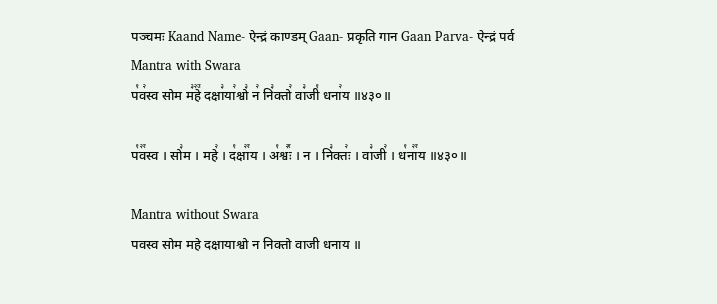पञ्चमः Kaand Name- ऐन्द्रं काण्डम् Gaan- प्रकृति गान Gaan Parva- ऐन्द्रं पर्व
Mantra with Swara
प꣡व꣢स्व सोम म꣣हे꣢꣫ दक्षा꣣या꣢श्वो꣣ न꣢ नि꣣क्तो꣢ वा꣣जी꣡ धना꣢य ॥४३०॥

प꣡व꣢꣯स्व । सो꣣म । महे꣢ । द꣡क्षा꣢꣯य । अ꣡श्वः꣢꣯ । न । नि꣣क्तः꣢ । वा꣣जी꣢ । ध꣡ना꣢꣯य ॥४३०॥

Mantra without Swara
पवस्व सोम महे दक्षायाश्वो न निक्तो वाजी धनाय ॥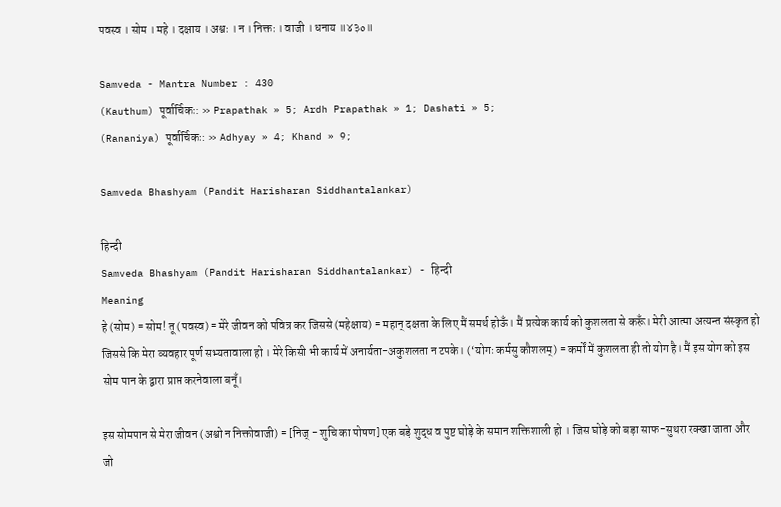पवस्व । सोम । महे । दक्षाय । अश्वः । न । निक्तः । वाजी । धनाय ॥४३०॥

Samveda - Mantra Number : 430
(Kauthum) पूर्वार्चिकः: » Prapathak » 5; Ardh Prapathak » 1; Dashati » 5;
(Rananiya) पूर्वार्चिकः: » Adhyay » 4; Khand » 9;

Samveda Bhashyam (Pandit Harisharan Siddhantalankar)

हिन्दी
Samveda Bhashyam (Pandit Harisharan Siddhantalankar) - हिन्दी
Meaning
हे (सोम) = सोम! तू (पवस्व) = मेरे जीवन को पवित्र कर जिससे (महेक्षाय) = महान् दक्षता के लिए मैं समर्थ होऊँ। मैं प्रत्येक कार्य को कुशलता से करूँ। मेरी आत्मा अत्यन्त संस्कृत हो जिससे कि मेरा व्यवहार पूर्ण सभ्यतावाला हो । मेरे किसी भी कार्य में अनार्यता-अकुशलता न टपके। (‘योगः कर्मसु कौशलम्) = कर्मों में कुशलता ही तो योग है। मैं इस योग को इस सोम पान के द्वारा प्राप्त करनेवाला बनूँ।

इस सोमपान से मेरा जीवन (अश्वो न निक्तोवाजी) = [निज् - शुचि का पोषण] एक बड़े शुद्ध व पुष्ट घोड़े के समान शक्तिशाली हो । जिस घोड़े को बड़ा साफ-सुथरा रक्खा जाता और जो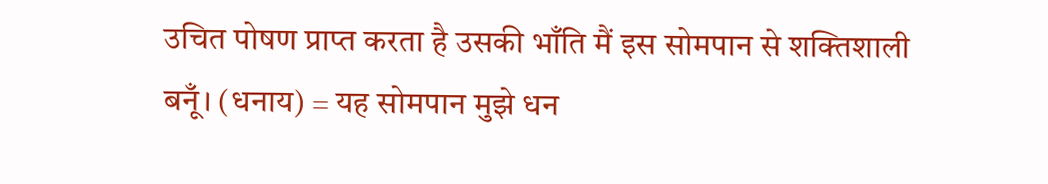उचित पोषण प्राप्त करता है उसकी भाँति मैं इस सोमपान से शक्तिशाली बनूँ। (धनाय) = यह सोमपान मुझे धन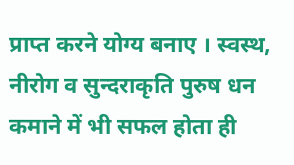प्राप्त करने योग्य बनाए । स्वस्थ, नीरोग व सुन्दराकृति पुरुष धन कमाने में भी सफल होता ही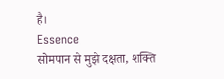है।
Essence
सोमपान से मुझे दक्षता, शक्ति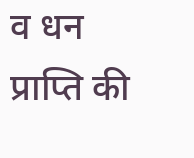व धन प्राप्ति की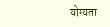योग्यता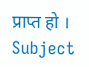प्राप्त हो ।
Subject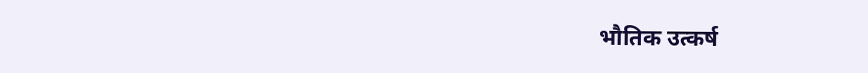भौतिक उत्कर्ष